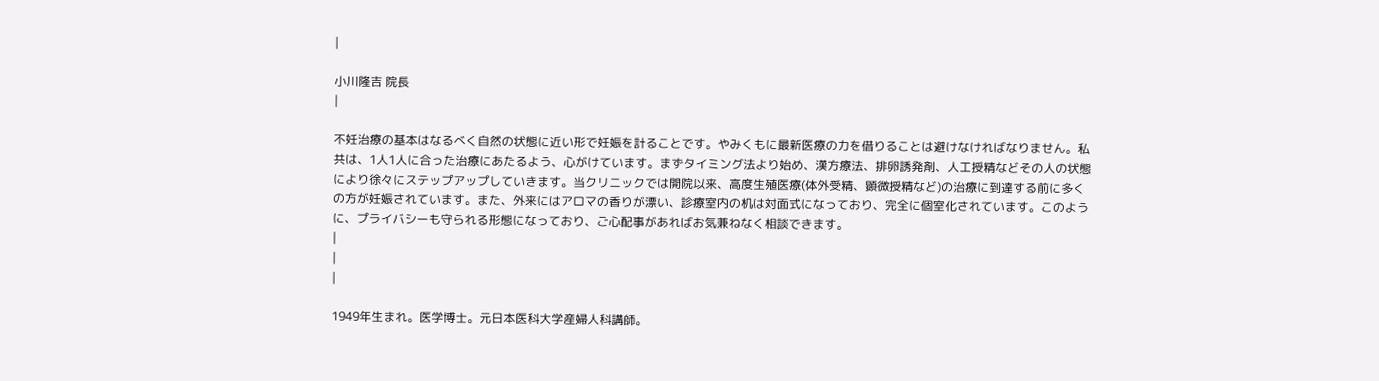|

小川隆吉 院長
|

不妊治療の基本はなるべく自然の状態に近い形で妊娠を計ることです。やみくもに最新医療の力を借りることは避けなければなりません。私共は、1人1人に合った治療にあたるよう、心がけています。まずタイミング法より始め、漢方療法、排卵誘発剤、人工授精などその人の状態により徐々にステップアップしていきます。当クリニックでは開院以来、高度生殖医療(体外受精、顕微授精など)の治療に到達する前に多くの方が妊娠されています。また、外来にはアロマの香りが漂い、診療室内の机は対面式になっており、完全に個室化されています。このように、プライバシーも守られる形態になっており、ご心配事があればお気兼ねなく相談できます。
|
|
|

1949年生まれ。医学博士。元日本医科大学産婦人科講師。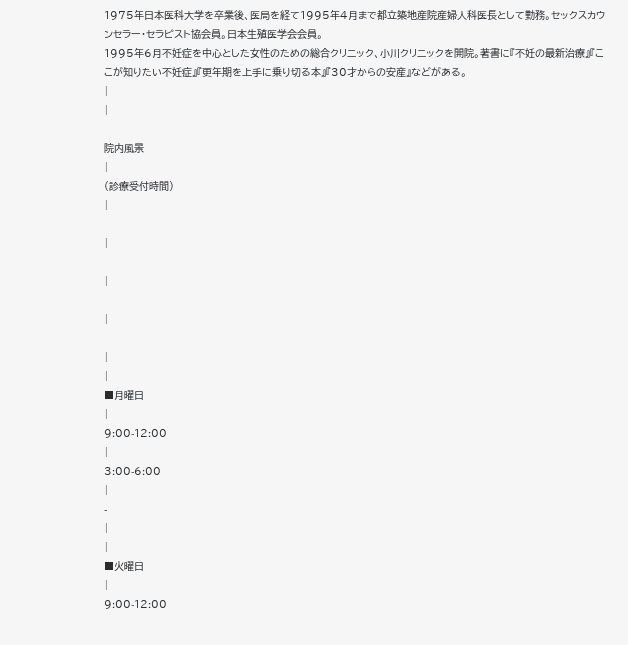1975年日本医科大学を卒業後、医局を経て1995年4月まで都立築地産院産婦人科医長として勤務。セックスカウンセラー・セラピスト協会員。日本生殖医学会会員。
1995年6月不妊症を中心とした女性のための総合クリニック、小川クリニックを開院。著書に『不妊の最新治療』『ここが知りたい不妊症』『更年期を上手に乗り切る本』『30才からの安産』などがある。
|
|

院内風景
|
(診療受付時間)
|

|

|

|

|
|
■月曜日
|
9:00-12:00
|
3:00-6:00
|
-
|
|
■火曜日
|
9:00-12:00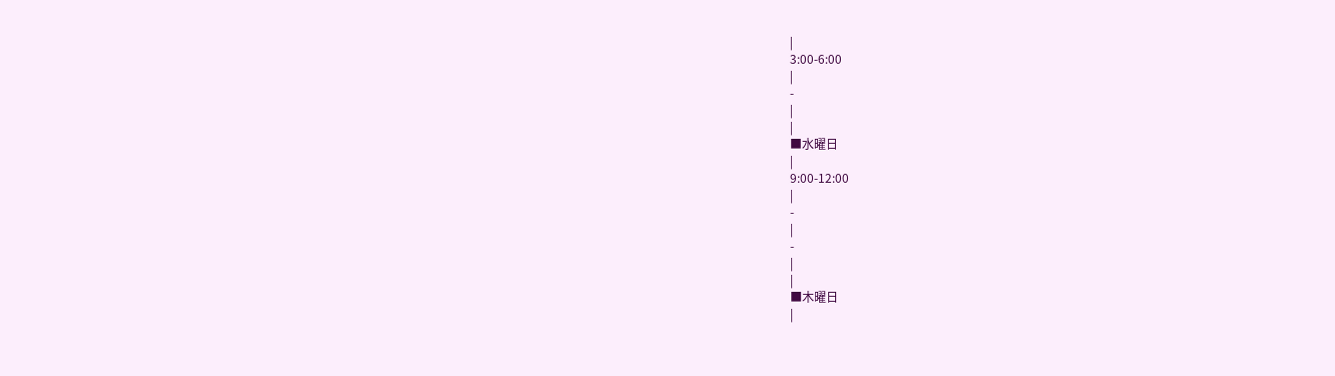|
3:00-6:00
|
-
|
|
■水曜日
|
9:00-12:00
|
-
|
-
|
|
■木曜日
|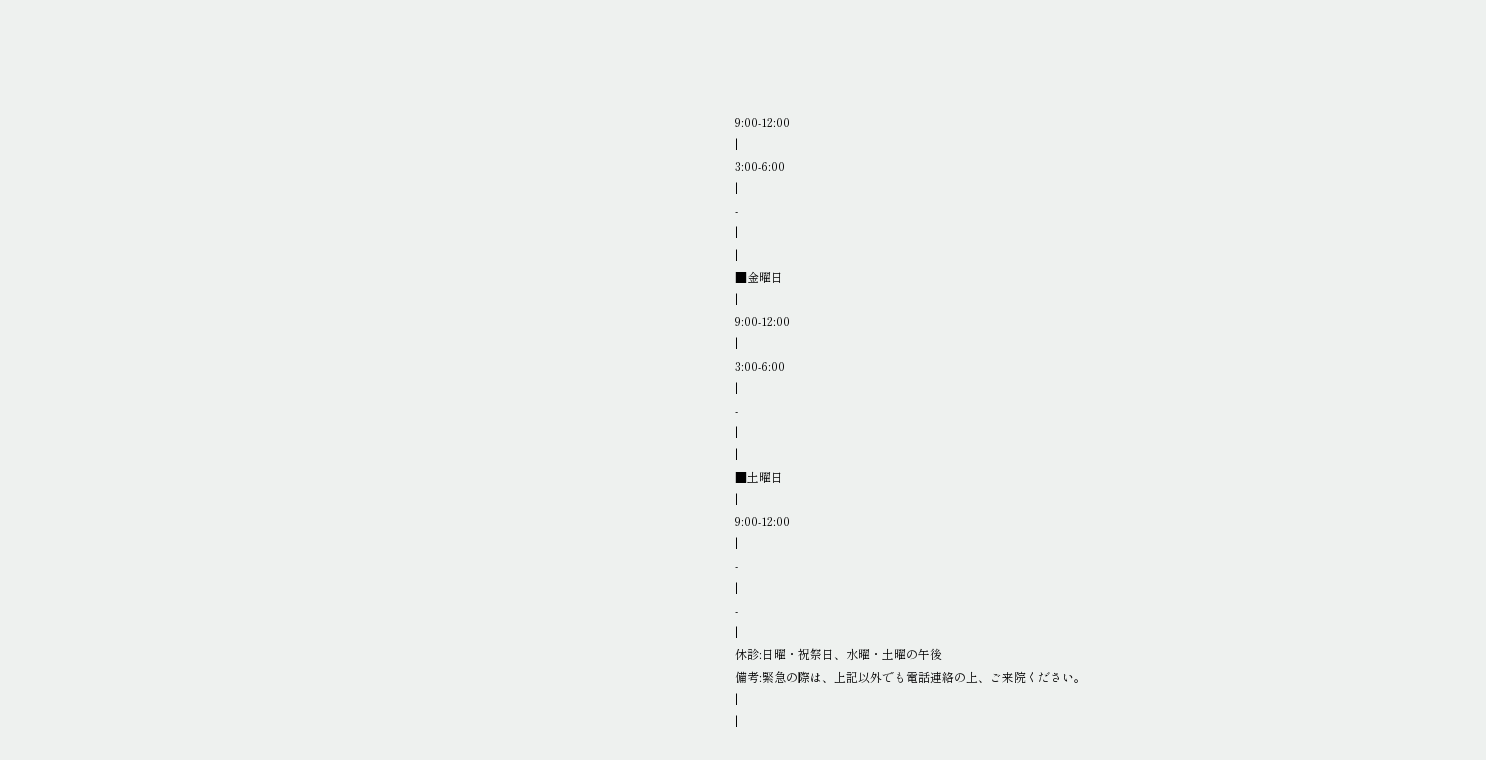9:00-12:00
|
3:00-6:00
|
-
|
|
■金曜日
|
9:00-12:00
|
3:00-6:00
|
-
|
|
■土曜日
|
9:00-12:00
|
-
|
-
|
休診:日曜・祝祭日、水曜・土曜の午後
備考:緊急の際は、上記以外でも電話連絡の上、ご来院ください。
|
|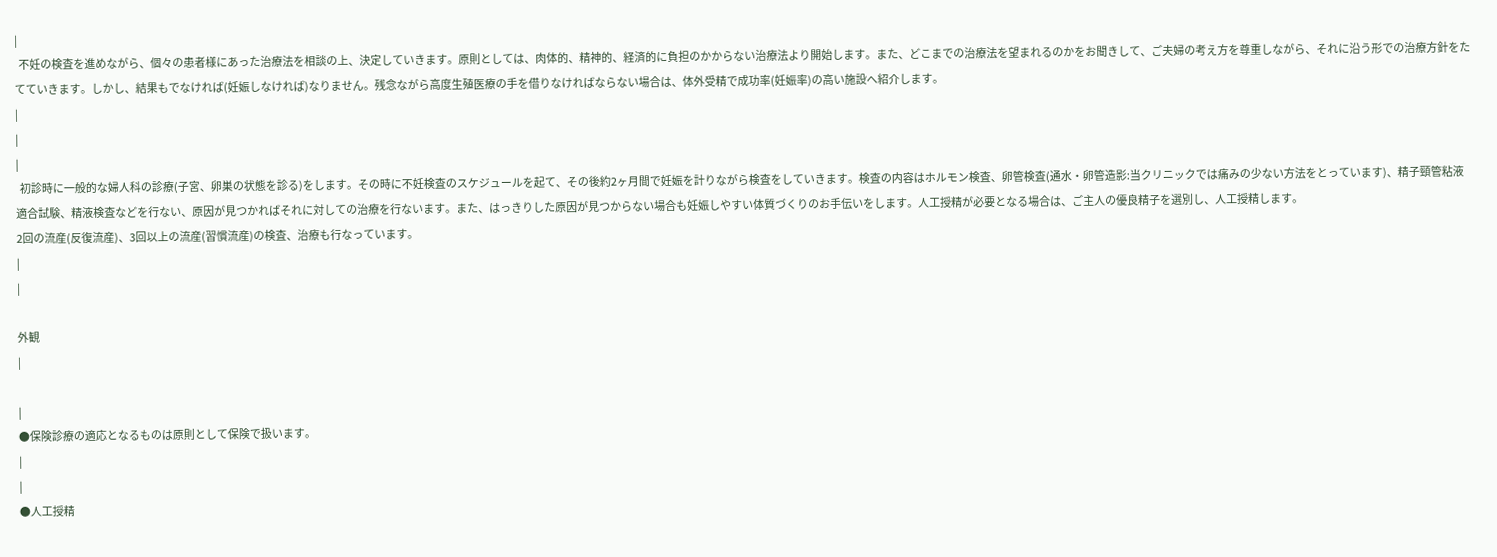|
  不妊の検査を進めながら、個々の患者様にあった治療法を相談の上、決定していきます。原則としては、肉体的、精神的、経済的に負担のかからない治療法より開始します。また、どこまでの治療法を望まれるのかをお聞きして、ご夫婦の考え方を尊重しながら、それに沿う形での治療方針をたてていきます。しかし、結果もでなければ(妊娠しなければ)なりません。残念ながら高度生殖医療の手を借りなければならない場合は、体外受精で成功率(妊娠率)の高い施設へ紹介します。
|
|
|
  初診時に一般的な婦人科の診療(子宮、卵巣の状態を診る)をします。その時に不妊検査のスケジュールを起て、その後約2ヶ月間で妊娠を計りながら検査をしていきます。検査の内容はホルモン検査、卵管検査(通水・卵管造影:当クリニックでは痛みの少ない方法をとっています)、精子頸管粘液適合試験、精液検査などを行ない、原因が見つかればそれに対しての治療を行ないます。また、はっきりした原因が見つからない場合も妊娠しやすい体質づくりのお手伝いをします。人工授精が必要となる場合は、ご主人の優良精子を選別し、人工授精します。
2回の流産(反復流産)、3回以上の流産(習慣流産)の検査、治療も行なっています。
|
|

外観
|

|
●保険診療の適応となるものは原則として保険で扱います。
|
|
●人工授精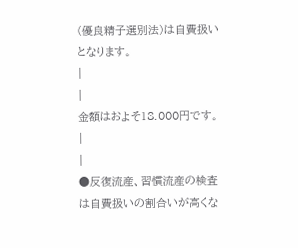(優良精子選別法)は自費扱いとなります。
|
|
金額はおよそ18.000円です。
|
|
●反復流産、習慣流産の検査は自費扱いの割合いが高くな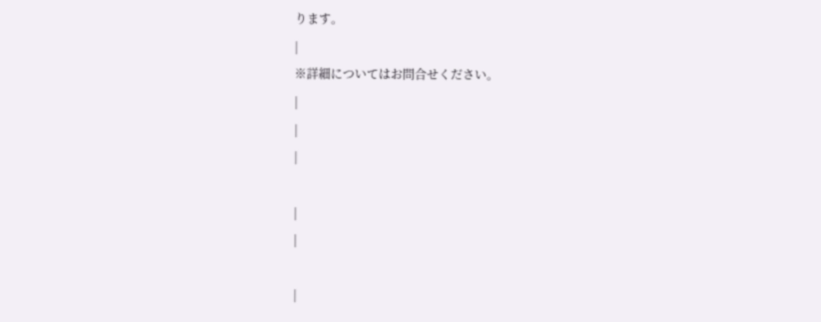ります。
|
※詳細についてはお問合せください。
|
|
|

|
|

|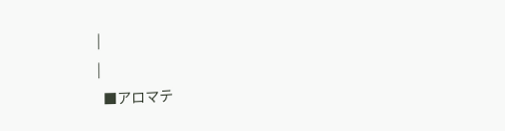|
|
  ■アロマテ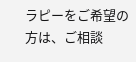ラピーをご希望の方は、ご相談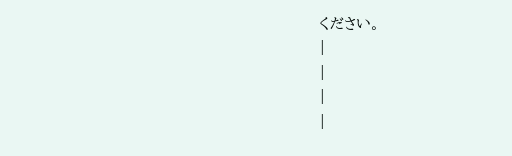ください。
|
|
|
|